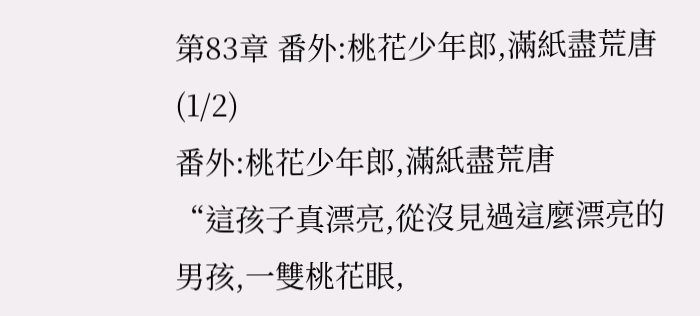第83章 番外:桃花少年郎,滿紙盡荒唐 (1/2)
番外:桃花少年郎,滿紙盡荒唐
“這孩子真漂亮,從沒見過這麼漂亮的男孩,一雙桃花眼,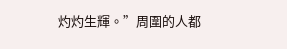灼灼生輝。”周圍的人都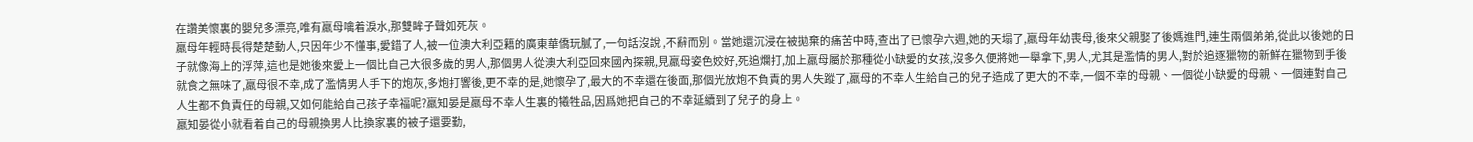在讚美懷裏的嬰兒多漂亮,唯有羸母噙着淚水,那雙眸子聲如死灰。
羸母年輕時長得楚楚動人,只因年少不懂事,愛錯了人,被一位澳大利亞籍的廣東華僑玩膩了,一句話沒說 ,不辭而別。當她還沉浸在被拋棄的痛苦中時,查出了已懷孕六週,她的天塌了,羸母年幼喪母,後來父親娶了後媽進門,連生兩個弟弟,從此以後她的日子就像海上的浮萍,這也是她後來愛上一個比自己大很多歲的男人,那個男人從澳大利亞回來國內探親,見羸母姿色姣好,死追爛打,加上羸母屬於那種從小缺愛的女孩,沒多久便將她一舉拿下,男人,尤其是濫情的男人,對於追逐獵物的新鮮在獵物到手後就食之無味了,羸母很不幸,成了濫情男人手下的炮灰,多炮打響後,更不幸的是,她懷孕了,最大的不幸還在後面,那個光放炮不負責的男人失蹤了,羸母的不幸人生給自己的兒子造成了更大的不幸,一個不幸的母親、一個從小缺愛的母親、一個連對自己人生都不負責任的母親,又如何能給自己孩子幸福呢?羸知晏是羸母不幸人生裏的犧牲品,因爲她把自己的不幸延續到了兒子的身上。
羸知晏從小就看着自己的母親換男人比換家裏的被子還要勤,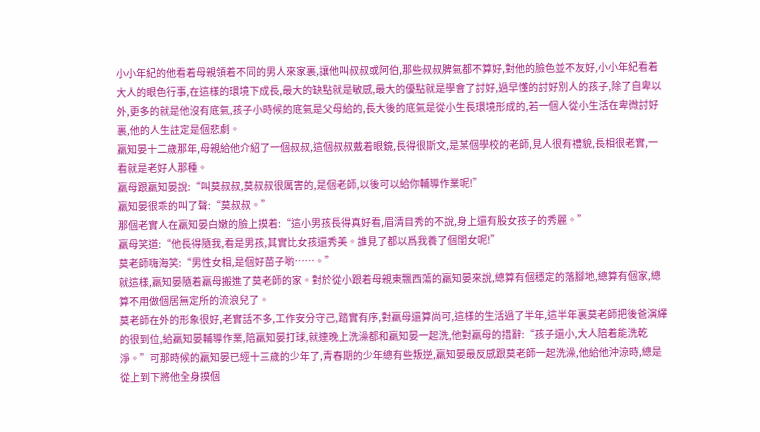小小年紀的他看着母親領着不同的男人來家裏,讓他叫叔叔或阿伯,那些叔叔脾氣都不算好,對他的臉色並不友好,小小年紀看着大人的眼色行事,在這樣的環境下成長,最大的缺點就是敏感,最大的優點就是學會了討好,過早懂的討好別人的孩子,除了自卑以外,更多的就是他沒有底氣,孩子小時候的底氣是父母給的,長大後的底氣是從小生長環境形成的,若一個人從小生活在卑微討好裏,他的人生註定是個悲劇。
羸知晏十二歲那年,母親給他介紹了一個叔叔,這個叔叔戴着眼鏡,長得很斯文,是某個學校的老師,見人很有禮貌,長相很老實,一看就是老好人那種。
羸母跟羸知晏說:“叫莫叔叔,莫叔叔很厲害的,是個老師,以後可以給你輔導作業呢!”
羸知晏很乖的叫了聲:“莫叔叔。”
那個老實人在羸知晏白嫩的臉上摸着:“這小男孩長得真好看,眉清目秀的不說,身上還有股女孩子的秀麗。”
羸母笑道:“他長得隨我,看是男孩,其實比女孩還秀美。誰見了都以爲我養了個閨女呢!”
莫老師嗨海笑:“男性女相,是個好苗子喲……。”
就這樣,羸知晏隨着羸母搬進了莫老師的家。對於從小跟着母親東飄西蕩的羸知晏來說,總算有個穩定的落腳地,總算有個家,總算不用做個居無定所的流浪兒了。
莫老師在外的形象很好,老實話不多,工作安分守己,踏實有序,對羸母還算尚可,這樣的生活過了半年,這半年裏莫老師把後爸演繹的很到位,給羸知晏輔導作業,陪羸知晏打球,就連晚上洗澡都和羸知晏一起洗,他對羸母的措辭:“孩子還小,大人陪着能洗乾淨。”可那時候的羸知晏已經十三歲的少年了,青春期的少年總有些叛逆,羸知晏最反感跟莫老師一起洗澡,他給他沖涼時,總是從上到下將他全身摸個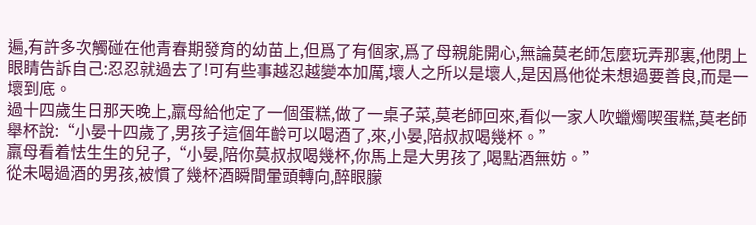遍,有許多次觸碰在他青春期發育的幼苗上,但爲了有個家,爲了母親能開心,無論莫老師怎麼玩弄那裏,他閉上眼睛告訴自己:忍忍就過去了!可有些事越忍越變本加厲,壞人之所以是壞人,是因爲他從未想過要善良,而是一壞到底。
過十四歲生日那天晚上,羸母給他定了一個蛋糕,做了一桌子菜,莫老師回來,看似一家人吹蠟燭喫蛋糕,莫老師舉杯說:“小晏十四歲了,男孩子這個年齡可以喝酒了,來,小晏,陪叔叔喝幾杯。”
羸母看着怯生生的兒子,“小晏,陪你莫叔叔喝幾杯,你馬上是大男孩了,喝點酒無妨。”
從未喝過酒的男孩,被慣了幾杯酒瞬間暈頭轉向,醉眼朦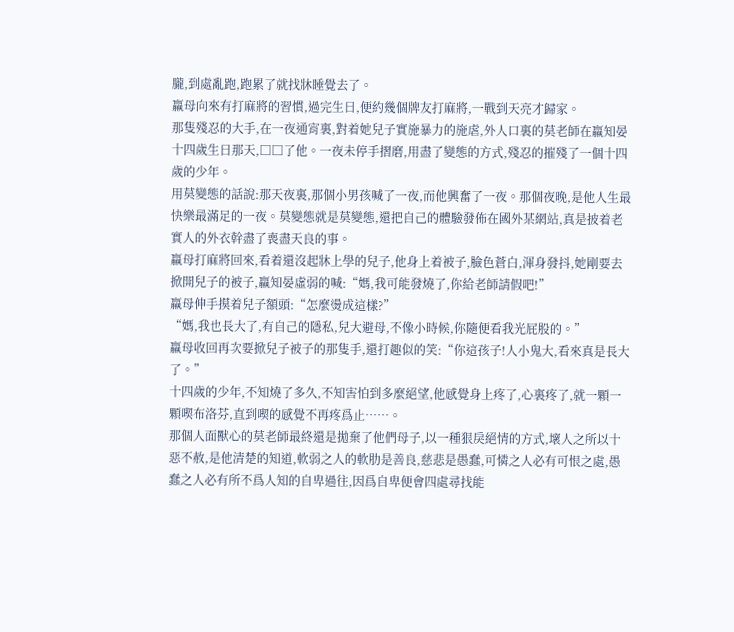朧,到處亂跑,跑累了就找牀睡覺去了。
羸母向來有打麻將的習慣,過完生日,便約幾個牌友打麻將,一戰到天亮才歸家。
那隻殘忍的大手,在一夜通宵裏,對着她兒子實施暴力的施虐,外人口裏的莫老師在羸知晏十四歲生日那天,□□了他。一夜未停手摺磨,用盡了變態的方式,殘忍的摧殘了一個十四歲的少年。
用莫變態的話說:那天夜裏,那個小男孩喊了一夜,而他興奮了一夜。那個夜晚,是他人生最快樂最滿足的一夜。莫變態就是莫變態,還把自己的體驗發佈在國外某網站,真是披着老實人的外衣幹盡了喪盡天良的事。
羸母打麻將回來,看着還沒起牀上學的兒子,他身上着被子,臉色蒼白,渾身發抖,她剛要去掀開兒子的被子,羸知晏虛弱的喊:“媽,我可能發燒了,你給老師請假吧!”
羸母伸手摸着兒子額頭:“怎麼燙成這樣?”
“媽,我也長大了,有自己的隱私,兒大避母,不像小時候,你隨便看我光屁股的。”
羸母收回再次要掀兒子被子的那隻手,還打趣似的笑:“你這孩子!人小鬼大,看來真是長大了。”
十四歲的少年,不知燒了多久,不知害怕到多麼絕望,他感覺身上疼了,心裏疼了,就一顆一顆喫布洛芬,直到喫的感覺不再疼爲止……。
那個人面獸心的莫老師最終還是拋棄了他們母子,以一種狠戾絕情的方式,壞人之所以十惡不赦,是他清楚的知道,軟弱之人的軟肋是善良,慈悲是愚蠢,可憐之人必有可恨之處,愚蠢之人必有所不爲人知的自卑過往,因爲自卑便會四處尋找能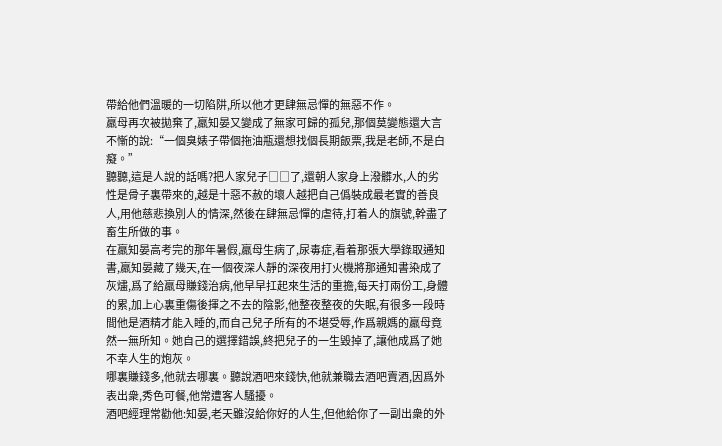帶給他們溫暖的一切陷阱,所以他才更肆無忌憚的無惡不作。
羸母再次被拋棄了,羸知晏又變成了無家可歸的孤兒,那個莫變態還大言不慚的說:“一個臭婊子帶個拖油瓶還想找個長期飯票,我是老師,不是白癡。”
聽聽,這是人說的話嗎?把人家兒子□□了,還朝人家身上潑髒水,人的劣性是骨子裏帶來的,越是十惡不赦的壞人越把自己僞裝成最老實的善良人,用他慈悲換別人的情深,然後在肆無忌憚的虐待,打着人的旗號,幹盡了畜生所做的事。
在羸知晏高考完的那年暑假,羸母生病了,尿毒症,看着那張大學錄取通知書,羸知晏藏了幾天,在一個夜深人靜的深夜用打火機將那通知書染成了灰燼,爲了給羸母賺錢治病,他早早扛起來生活的重擔,每天打兩份工,身體的累,加上心裏重傷後揮之不去的陰影,他整夜整夜的失眠,有很多一段時間他是酒精才能入睡的,而自己兒子所有的不堪受辱,作爲親媽的羸母竟然一無所知。她自己的選擇錯誤,終把兒子的一生毀掉了,讓他成爲了她不幸人生的炮灰。
哪裏賺錢多,他就去哪裏。聽說酒吧來錢快,他就兼職去酒吧賣酒,因爲外表出衆,秀色可餐,他常遭客人騷擾。
酒吧經理常勸他:知晏,老天雖沒給你好的人生,但他給你了一副出衆的外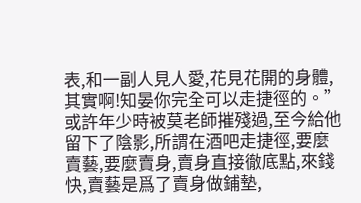表,和一副人見人愛,花見花開的身體,其實啊!知晏你完全可以走捷徑的。”
或許年少時被莫老師摧殘過,至今給他留下了陰影,所謂在酒吧走捷徑,要麼賣藝,要麼賣身,賣身直接徹底點,來錢快,賣藝是爲了賣身做鋪墊,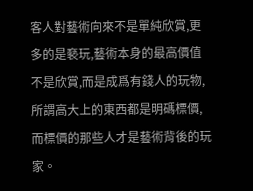客人對藝術向來不是單純欣賞,更多的是褻玩,藝術本身的最高價值不是欣賞,而是成爲有錢人的玩物,所謂高大上的東西都是明碼標價,而標價的那些人才是藝術背後的玩家。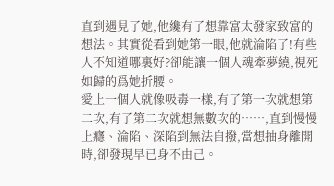直到遇見了她,他纔有了想靠富太發家致富的想法。其實從看到她第一眼,他就淪陷了!有些人不知道哪裏好?卻能讓一個人魂牽夢繞,視死如歸的爲她折腰。
愛上一個人就像吸毒一樣,有了第一次就想第二次,有了第二次就想無數次的……,直到慢慢上癮、淪陷、深陷到無法自撥,當想抽身離開時,卻發現早已身不由己。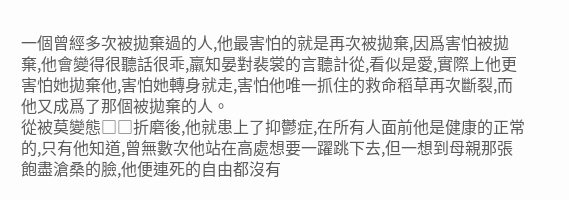一個曾經多次被拋棄過的人,他最害怕的就是再次被拋棄,因爲害怕被拋棄,他會變得很聽話很乖,羸知晏對裴裳的言聽計從,看似是愛,實際上他更害怕她拋棄他,害怕她轉身就走,害怕他唯一抓住的救命稻草再次斷裂,而他又成爲了那個被拋棄的人。
從被莫變態□□折磨後,他就患上了抑鬱症,在所有人面前他是健康的正常的,只有他知道,曾無數次他站在高處想要一躍跳下去,但一想到母親那張飽盡滄桑的臉,他便連死的自由都沒有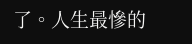了。人生最慘的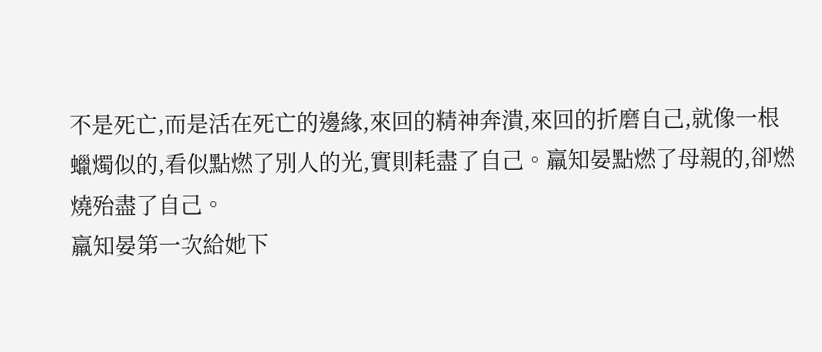不是死亡,而是活在死亡的邊緣,來回的精神奔潰,來回的折磨自己,就像一根蠟燭似的,看似點燃了別人的光,實則耗盡了自己。羸知晏點燃了母親的,卻燃燒殆盡了自己。
羸知晏第一次給她下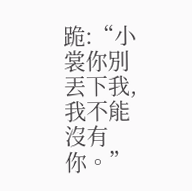跪:“小裳你別丟下我,我不能沒有你。”